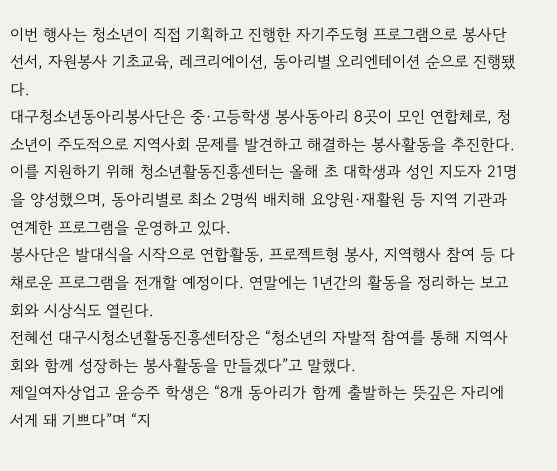이번 행사는 청소년이 직접 기획하고 진행한 자기주도형 프로그램으로 봉사단 선서, 자원봉사 기초교육, 레크리에이션, 동아리별 오리엔테이션 순으로 진행됐다.
대구청소년동아리봉사단은 중·고등학생 봉사동아리 8곳이 모인 연합체로, 청소년이 주도적으로 지역사회 문제를 발견하고 해결하는 봉사활동을 추진한다.
이를 지원하기 위해 청소년활동진흥센터는 올해 초 대학생과 성인 지도자 21명을 양성했으며, 동아리별로 최소 2명씩 배치해 요양원·재활원 등 지역 기관과 연계한 프로그램을 운영하고 있다.
봉사단은 발대식을 시작으로 연합활동, 프로젝트형 봉사, 지역행사 참여 등 다채로운 프로그램을 전개할 예정이다. 연말에는 1년간의 활동을 정리하는 보고회와 시상식도 열린다.
전혜선 대구시청소년활동진흥센터장은 “청소년의 자발적 참여를 통해 지역사회와 함께 성장하는 봉사활동을 만들겠다”고 말했다.
제일여자상업고 윤승주 학생은 “8개 동아리가 함께 출발하는 뜻깊은 자리에 서게 돼 기쁘다”며 “지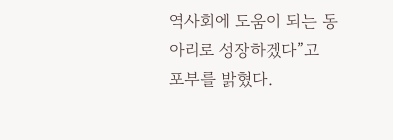역사회에 도움이 되는 동아리로 성장하겠다”고 포부를 밝혔다.